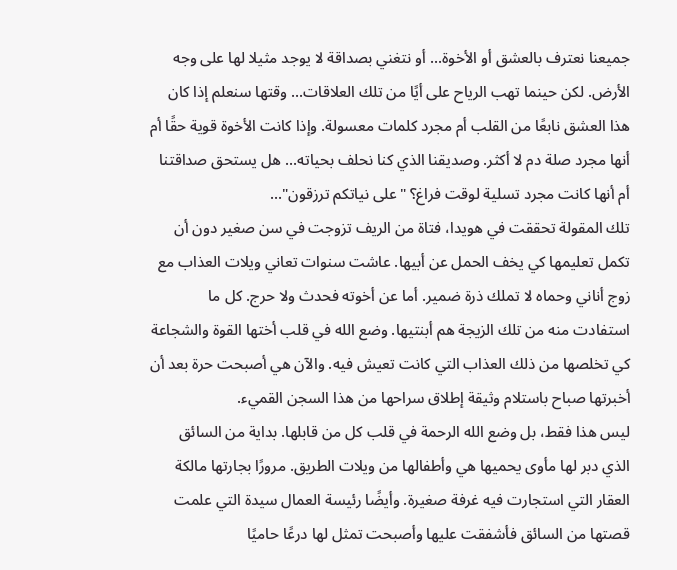جميعنا نعترف بالعشق أو الأخوة... أو نتغني بصداقة لا يوجد مثيلا لها على وجه الأرض. لكن حينما تهب الرياح على أيًا من تلك العلاقات... وقتها سنعلم إذا كان هذا العشق نابعًا من القلب أم مجرد كلمات معسولة. وإذا كانت الأخوة قوية حقًا أم أنها مجرد صلة دم لا أكثر. وصديقنا الذي كنا نحلف بحياته... هل يستحق صداقتنا أم أنها كانت مجرد تسلية لوقت فراغ؟ "على نياتكم ترزقون"...
تلك المقولة تحققت في هويدا، فتاة من الريف تزوجت في سن صغير دون أن تكمل تعليمها كي يخف الحمل عن أبيها. عاشت سنوات تعاني ويلات العذاب مع زوج أناني وحماه لا تملك ذرة ضمير. أما عن أخوته فحدث ولا حرج. كل ما استفادت منه من تلك الزيجة هم أبنتيها. وضع الله في قلب أختها القوة والشجاعة كي تخلصها من ذلك العذاب التي كانت تعيش فيه. والآن هي أصبحت حرة بعد أن أخبرتها صباح باستلام وثيقة إطلاق سراحها من هذا السجن القميء.
ليس هذا فقط، بل وضع الله الرحمة في قلب كل من قابلها. بداية من السائق الذي دبر لها مأوى يحميها هي وأطفالها من ويلات الطريق. مرورًا بجارتها مالكة العقار التي استجارت فيه غرفة صغيرة. وأيضًا رئيسة العمال سيدة التي علمت قصتها من السائق فأشفقت عليها وأصبحت تمثل لها درعًا حاميًا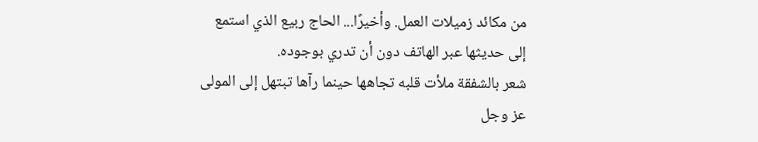من مكائد زميلات العمل. وأخيرًا... الحاج ربيع الذي استمع إلى حديثها عبر الهاتف دون أن تدري بوجوده.
شعر بالشفقة ملأت قلبه تجاهها حينما رآها تبتهل إلى المولى عز وجل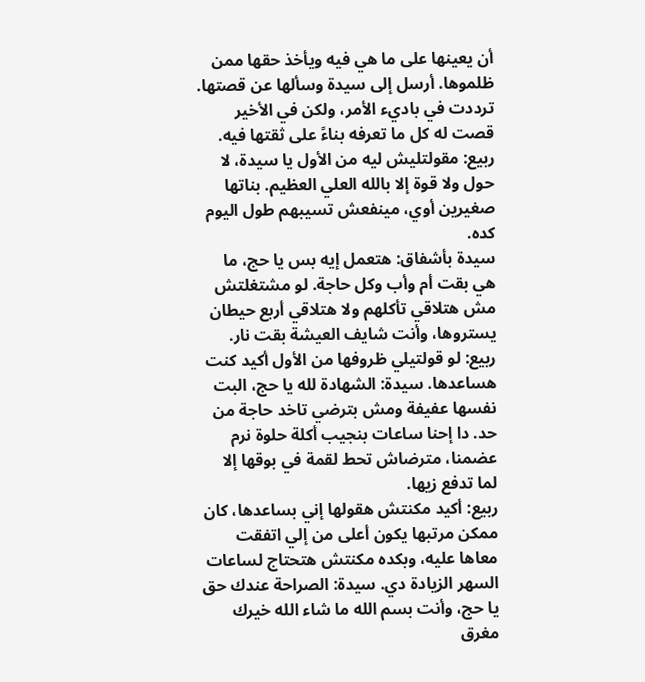أن يعينها على ما هي فيه ويأخذ حقها ممن ظلموها. أرسل إلى سيدة وسألها عن قصتها. ترددت في باديء الأمر، ولكن في الأخير قصت له كل ما تعرفه بناءً على ثقتها فيه. ربيع: مقولتليش ليه من الأول يا سيدة، لا حول ولا قوة إلا بالله العلي العظيم. بناتها صغيرين أوي، مينفعش تسيبهم طول اليوم كده.
سيدة بأشفاق: هتعمل إيه بس يا حج، ما هي بقت أم وأب وكل حاجة. لو مشتغلتش مش هتلاقي تأكلهم ولا هتلاقي أربع حيطان يستروها، وأنت شايف العيشة بقت نار. ربيع: لو قولتيلي ظروفها من الأول أكيد كنت هساعدها. سيدة: الشهادة لله يا حج، البت نفسها عفيفة ومش بترضي تاخد حاجة من حد. دا إحنا ساعات بنجيب أكلة حلوة نرم عضمنا، مترضاش تحط لقمة في بوقها إلا لما تدفع زيها.
ربيع: أكيد مكنتش هقولها إني بساعدها، كان ممكن مرتبها يكون أعلى من إلي اتفقت معاها عليه، وبكده مكنتش هتحتاج لساعات السهر الزيادة دي. سيدة: الصراحة عندك حق يا حج، وأنت بسم الله ما شاء الله خيرك مغرق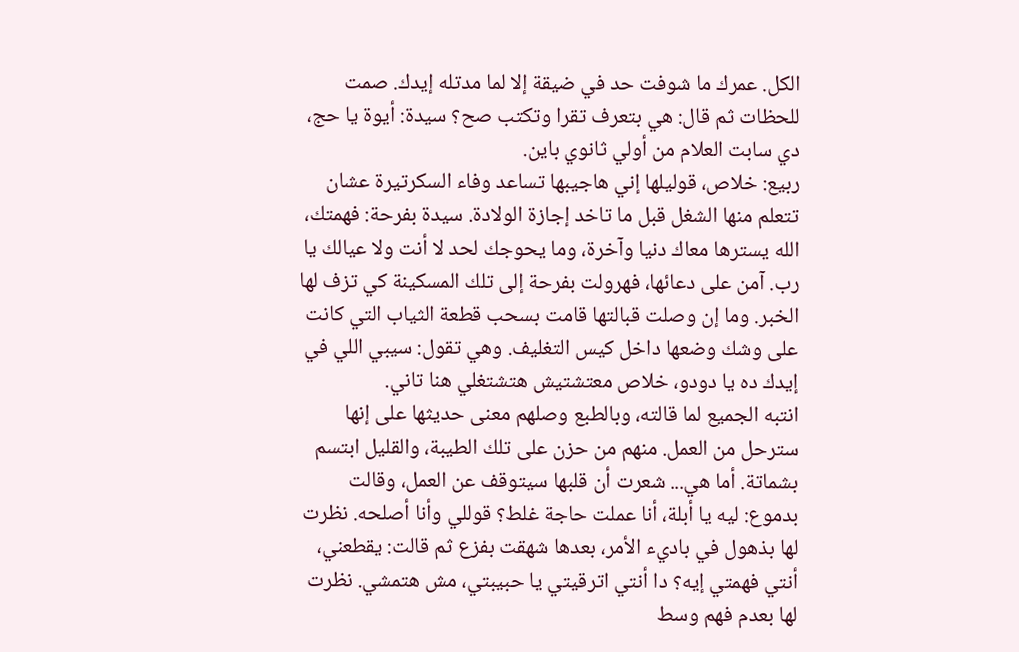الكل. عمرك ما شوفت حد في ضيقة إلا لما مدتله إيدك. صمت للحظات ثم قال: هي بتعرف تقرا وتكتب صح؟ سيدة: أيوة يا حج، دي سابت العلام من أولي ثانوي باين.
ربيع: خلاص، قوليلها إني هاجيبها تساعد وفاء السكرتيرة عشان تتعلم منها الشغل قبل ما تاخد إجازة الولادة. سيدة بفرحة: فهمتك، الله يسترها معاك دنيا وآخرة، وما يحوجك لحد لا أنت ولا عيالك يا رب. آمن على دعائها، فهرولت بفرحة إلى تلك المسكينة كي تزف لها الخبر. وما إن وصلت قبالتها قامت بسحب قطعة الثياب التي كانت على وشك وضعها داخل كيس التغليف. وهي تقول: سيبي اللي في إيدك ده يا دودو، خلاص معتشتيش هتشتغلي هنا تاني.
انتبه الجميع لما قالته، وبالطبع وصلهم معنى حديثها على إنها سترحل من العمل. منهم من حزن على تلك الطيبة، والقليل ابتسم بشماتة. أما هي... شعرت أن قلبها سيتوقف عن العمل، وقالت بدموع: ليه يا أبلة، أنا عملت حاجة غلط؟ قوللي وأنا أصلحه. نظرت لها بذهول في باديء الأمر، بعدها شهقت بفزع ثم قالت: يقطعني، أنتي فهمتي إيه؟ دا أنتي اترقيتي يا حبيبتي، مش هتمشي. نظرت لها بعدم فهم وسط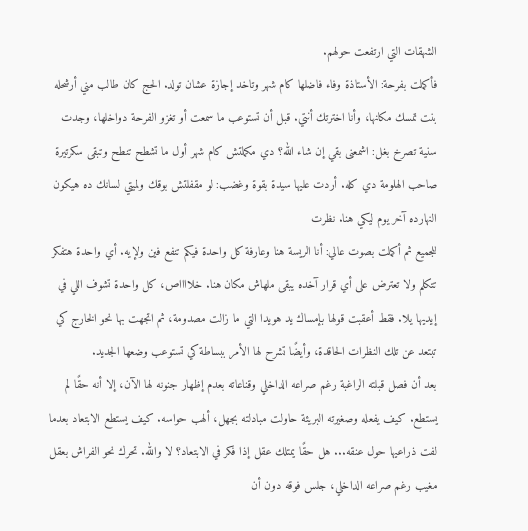الشهقات التي ارتفعت حولهم.
فأكملت بفرحة: الأستاذة وفاء فاضلها كام شهر وتاخد إجازة عشان تولد. الحج كان طالب مني أرشحله بنت تمسك مكانها، وأنا اخترتك أنتي. قبل أن تستوعب ما سمعت أو تغزو الفرحة دواخلها، وجدت سنية تصرخ بغل: اشمعنى بقي إن شاء الله؟ دي مكملتش كام شهر أول ما تشطح تنطح وتبقى سكرتيرة صاحب الهلومة دي كله. أردت عليها سيدة بقوة وغضب: لو مقفلتش بوقك ولميتي لسانك ده هيكون النهارده آخر يوم ليكي هنا. نظرت
للجميع ثم أكملت بصوت عالي: أنا الريسة هنا وعارفة كل واحدة فيكم تنفع فين ولإيه. أي واحدة هتفكر تتكلم ولا تعترض على أي قرار آخده يبقى ملهاش مكان هنا. خلااااص، كل واحدة تشوف اللي في إيديها يلا. فقط أعقبت قولها بإمساك يد هويدا التي ما زالت مصدومة، ثم اتجهت بها نحو الخارج كي تبتعد عن تلك النظرات الحاقدة، وأيضًا تشرح لها الأمر ببساطة كي تستوعب وضعها الجديد.
بعد أن فصل قبلته الراغبة رغم صراعه الداخلي وقناعاته بعدم إظهار جنونه لها الآن، إلا أنه حقًا لم يستطع. كيف يفعله وصغيرته البريئة حاولت مبادلته بجهل، ألهب حواسه. كيف يستطع الابتعاد بعدما لفت ذراعيها حول عنقه... هل حقًا يمتلك عقل إذا فكر في الابتعاد؟ لا والله. تحرك نحو الفراش بعقل مغيب رغم صراعه الداخلي، جلس فوقه دون أن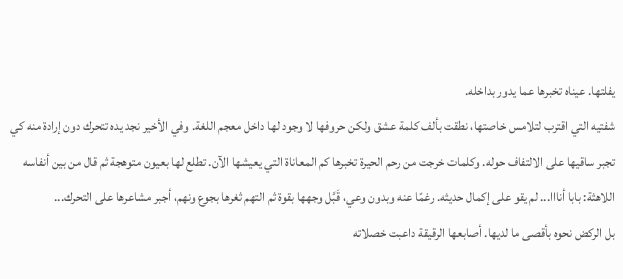يفلتها. عيناه تخبرها عما يدور بداخله.
شفتيه التي اقترب لتلامس خاصتها، نطقت بألف كلمة عشق ولكن حروفها لا وجود لها داخل معجم اللغة. وفي الأخير نجد يده تتحرك دون إرادة منه كي تجبر ساقيها على الالتفاف حوله. وكلمات خرجت من رحم الحيرة تخبرها كم المعاناة التي يعيشها الآن. تطلع لها بعيون متوهجة ثم قال من بين أنفاسه اللاهثة: بابا أنااا... لم يقو على إكمال حديثه. رغمًا عنه وبدون وعي، قَبَّل وجهها بقوة ثم التهم ثغرها بجوع ونهم، أجبر مشاعرها على التحرك...
بل الركض نحوه بأقصى ما لديها. أصابعها الرقيقة داعبت خصلاته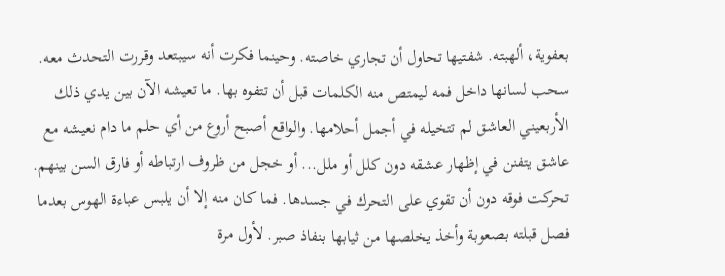بعفوية، ألهبته. شفتيها تحاول أن تجاري خاصته. وحينما فكرت أنه سيبتعد وقررت التحدث معه. سحب لسانها داخل فمه ليمتص منه الكلمات قبل أن تتفوه بها. ما تعيشه الآن بين يدي ذلك الأربعيني العاشق لم تتخيله في أجمل أحلامها. والواقع أصبح أروع من أي حلم ما دام نعيشه مع عاشق يتفنن في إظهار عشقه دون كلل أو ملل... أو خجل من ظروف ارتباطه أو فارق السن بينهم.
تحركت فوقه دون أن تقوي على التحرك في جسدها. فما كان منه إلا أن يلبس عباءة الهوس بعدما فصل قبلته بصعوبة وأخذ يخلصها من ثيابها بنفاذ صبر. لأول مرة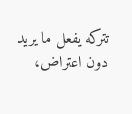تتركه يفعل ما يريد دون اعتراض،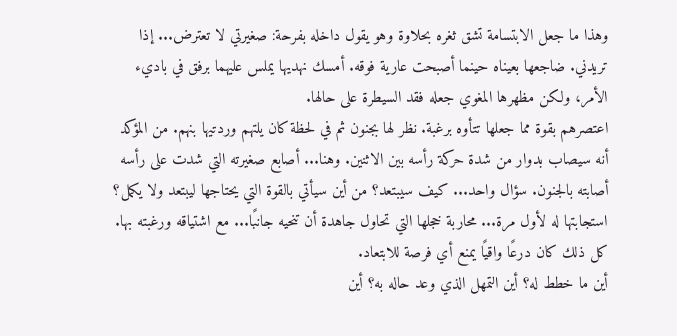وهذا ما جعل الابتسامة تشق ثغره بحلاوة وهو يقول داخله بفرحة: صغيرتي لا تعترض... إذا تريدني. ضاجعها بعيناه حينما أصبحت عارية فوقه. أمسك نهديها يملس عليهما برفق في باديء الأمر، ولكن مظهرها المغوي جعله فقد السيطرة على حالها.
اعتصرهم بقوة مما جعلها تتأوه برغبة. نظر لها بجنون ثم في لحظة كان يلتهم وردتيها بنهم. من المؤكد أنه سيصاب بدوار من شدة حركة رأسه بين الاثنين. وهنا... أصابع صغيرته التي شدت على رأسه أصابته بالجنون. سؤال واحد... كيف سيبتعد؟ من أين سيأتي بالقوة التي يحتاجها ليبتعد ولا يكمل؟ استجابتها له لأول مرة... محاربة خجلها التي تحاول جاهدة أن تنحيه جانبًا... مع اشتياقه ورغبته بها. كل ذلك كان درعًا واقيًا يمنع أي فرصة للابتعاد.
أين ما خطط له؟ أين التمهل الذي وعد حاله به؟ أين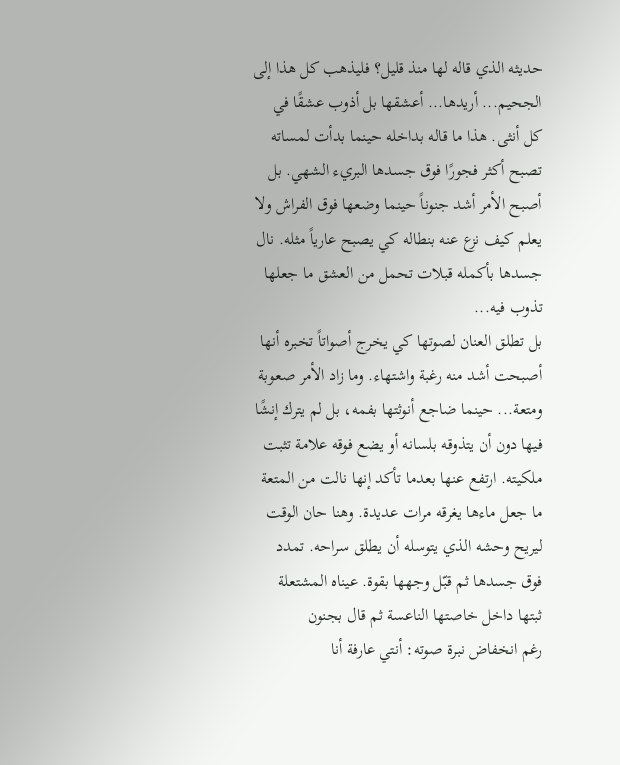حديثه الذي قاله لها منذ قليل؟ فليذهب كل هذا إلى الجحيم... أريدها... أعشقها بل أذوب عشقًا في كل أنثى. هذا ما قاله بداخله حينما بدأت لمساته تصبح أكثر فجورًا فوق جسدها البريء الشهي. بل أصبح الأمر أشد جنوناً حينما وضعها فوق الفراش ولا يعلم كيف نزع عنه بنطاله كي يصبح عارياً مثله. نال جسدها بأكمله قبلات تحمل من العشق ما جعلها تذوب فيه...
بل تطلق العنان لصوتها كي يخرج أصواتاً تخبره أنها أصبحت أشد منه رغبة واشتهاء. وما زاد الأمر صعوبة ومتعة... حينما ضاجع أنوثتها بفمه، بل لم يترك إنشًا فيها دون أن يتذوقه بلسانه أو يضع فوقه علامة تثبت ملكيته. ارتفع عنها بعدما تأكد إنها نالت من المتعة ما جعل ماءها يغرقه مرات عديدة. وهنا حان الوقت ليريح وحشه الذي يتوسله أن يطلق سراحه. تمدد فوق جسدها ثم قبّل وجهها بقوة. عيناه المشتعلة ثبتها داخل خاصتها الناعسة ثم قال بجنون
رغم انخفاض نبرة صوته: أنتي عارفة أنا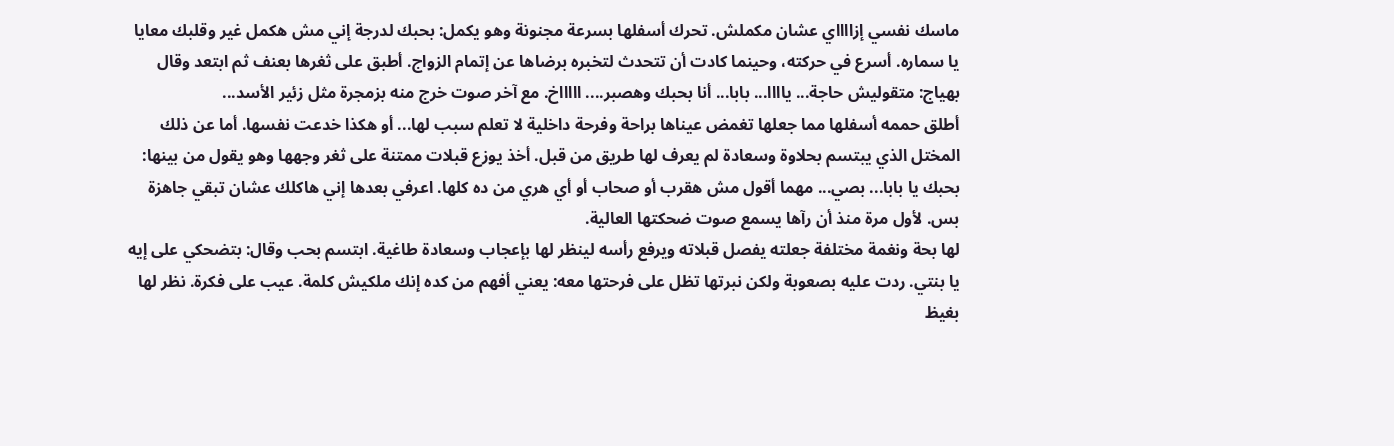ماسك نفسي إزااااي عشان مكملش. تحرك أسفلها بسرعة مجنونة وهو يكمل: بحبك لدرجة إني مش هكمل غير وقلبك معايا يا سماره. أسرع في حركته، وحينما كادت أن تتحدث لتخبره برضاها عن إتمام الزواج. أطبق على ثغرها بعنف ثم ابتعد وقال بهياج: متقوليش حاجة... ياااا... بابا... أنا بحبك وهصبر.... اااااخ. مع آخر صوت خرج منه بزمجرة مثل زئير الأسد...
أطلق حممه أسفلها مما جعلها تغمض عيناها براحة وفرحة داخلية لا تعلم سبب لها... أو هكذا خدعت نفسها. أما عن ذلك المختل الذي يبتسم بحلاوة وسعادة لم يعرف لها طريق من قبل. أخذ يوزع قبلات ممتنة على ثغر وجهها وهو يقول من بينها: بحبك يا بابا... بصي... مهما أقول مش هقرب أو صحاب أو أي هري من ده كلها. اعرفي بعدها إني هاكلك عشان تبقي جاهزة بس. لأول مرة منذ أن رآها يسمع صوت ضحكتها العالية.
لها بحة ونغمة مختلفة جعلته يفصل قبلاته ويرفع رأسه لينظر لها بإعجاب وسعادة طاغية. ابتسم بحب وقال: بتضحكي على إيه يا بنتي. ردت عليه بصعوبة ولكن نبرتها تظل على فرحتها معه: يعني أفهم من كده إنك ملكيش كلمة. عيب على فكرة. نظر لها بغيظ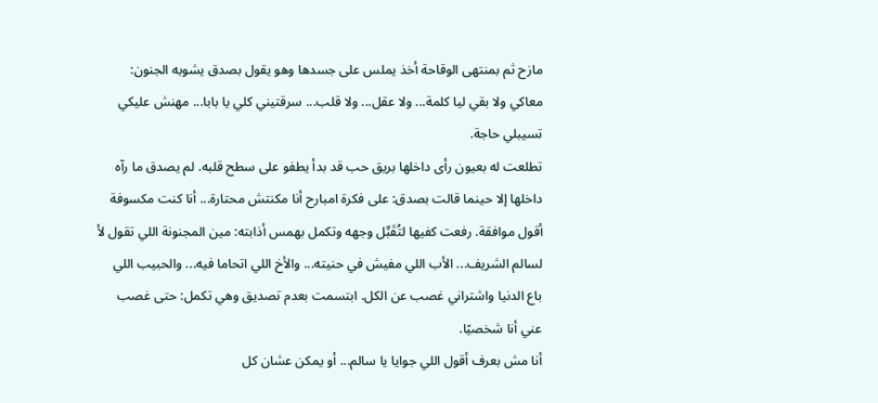مازح ثم بمنتهى الوقاحة أخذ يملس على جسدها وهو يقول بصدق يشوبه الجنون: معاكي ولا بقي ليا كلمة... ولا عقل... ولا قلب... سرقتيني كلي يا بابا... مهنش عليكي تسيبلي حاجة.
تطلعت له بعيون رأى داخلها بريق حب قد بدأ يطفو على سطح قلبه. لم يصدق ما رآه داخلها إلا حينما قالت بصدق: على فكرة امبارح أنا مكنتش محتارة... أنا كنت مكسوفة أقول موافقة. رفعت كفيها لتُقَبِّل وجهه وتكمل بهمس أذابته: مين المجنونة اللي تقول لأ لسالم الشريف... الأب اللي مفيش في حنيته... والأخ اللي اتحاما فيه... والحبيب اللي باع الدنيا واشتراني غصب عن الكل. ابتسمت بعدم تصديق وهي تكمل: حتى غصب عني أنا شخصيًا.
أنا مش بعرف أقول اللي جوايا يا سالم... أو يمكن عشان كل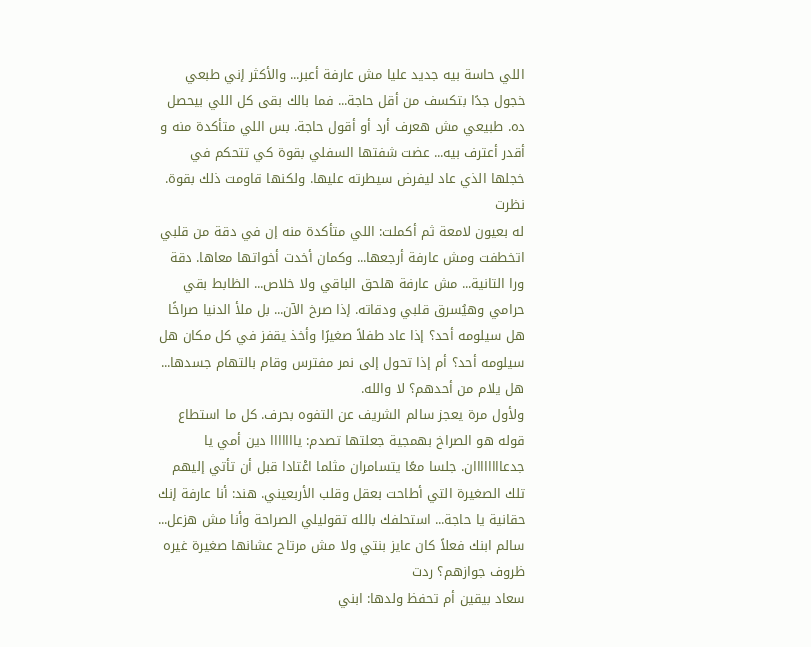اللي حاسة بيه جديد عليا مش عارفة أعبر... والأكثر إني طبعي خجول جدًا بتكسف من أقل حاجة... فما بالك بقى كل اللي بيحصل ده. طبيعي مش هعرف أرد أو أقول حاجة. بس اللي متأكدة منه و أقدر أعترف بيه... عضت شفتها السفلي بقوة كي تتحكم في خجلها الذي عاد ليفرض سيطرته عليها. ولكنها قاومت ذلك بقوة. نظرت
له بعيون لامعة ثم أكملت: اللي متأكدة منه إن في دقة من قلبي اتخطفت ومش عارفة أرجعها... وكمان أخدت أخواتها معاها. دقة ورا التانية... مش عارفة هلحق الباقي ولا خلاص... الظابط بقي حرامي وهيُسرق قلبي ودقاته. إذا صرخ الآن... بل ملأ الدنيا صراخًا هل سيلومه أحد؟ إذا عاد طفلاً صغيرًا وأخذ يقفز في كل مكان هل سيلومه أحد؟ أم إذا تحول إلى نمر مفترس وقام بالتهام جسدها... هل يلام من أحدهم؟ لا والله.
ولأول مرة يعجز سالم الشريف عن التفوه بحرف. كل ما استطاع قوله هو الصراخ بهمجية جعلتها تصدم: يااااااا دين أمي يا جدعاااااااان. جلسا معًا يتسامران مثلما اعْتادا قبل أن تأتي إليهم تلك الصغيرة التي أطاحت بعقل وقلب الأربعيني. هند: أنا عارفة إنك حقانية يا حاجة... استحلفك بالله تقوليلي الصراحة وأنا مش هزعل... سالم ابنك فعلاً كان عايز بنتي ولا مش مرتاح عشانها صغيرة غيره ظروف جوازهم؟ ردت
سعاد بيقين أم تحفظ ولدها: ابني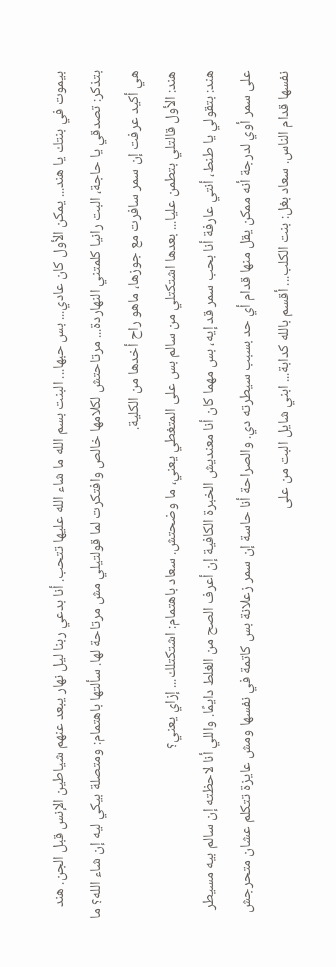بيموت في بنتك يا هند... يمكن الأول كان عادي... بس حبها... البنت بسم الله ما شاء الله عليها تتحب. أنا بدعي ربنا ليل نهار يبعد عنهم شياطين الإنس قبل الجن. هند بتذكر: تصدقي يا حاجة، البت رانيا كلمتني النهاردة... مرتاحتش لكلامها خالص وافتكرت لما قولتيلي مش مرتاحة لها. سألتها باهتمام: ومتصلة بيكي ليه إن شاء الله؟ ما هي أكيد عرفت إن سمر سافرت مع جوزها، ماهو راح أخدها من الكلية.
هند: الأول قالتلي بتطمن عليا... بعدها اشتكتلي من سالم بس على المتغطي يعني، ما وضحتش. سعاد باهتمام: اشتكتلك... إزاي يعني؟
هند: بتقولي يا طنط، أنتي عارفة أنا بحب سمر قد إيه، بس مهما كان أنا معنديش الخبرة الكافية إن أعرف الصح من الغلط دايمًا. واللي أنا لاحظته إن سالم بيه مسيطر على سمر أوي لدرجة أنه ممكن يقل منها قدام أي حد بسبب سيطرته دي. والصراحة أنا حاسة إن سمر زعلانة بس كاتمة في نفسها ومش عايزة تتكلم عشان متحرجش نفسها قدام الناس. سعاد بغل: بنت الكلب... أقسم بالله كدابة... ابني شايل البت من على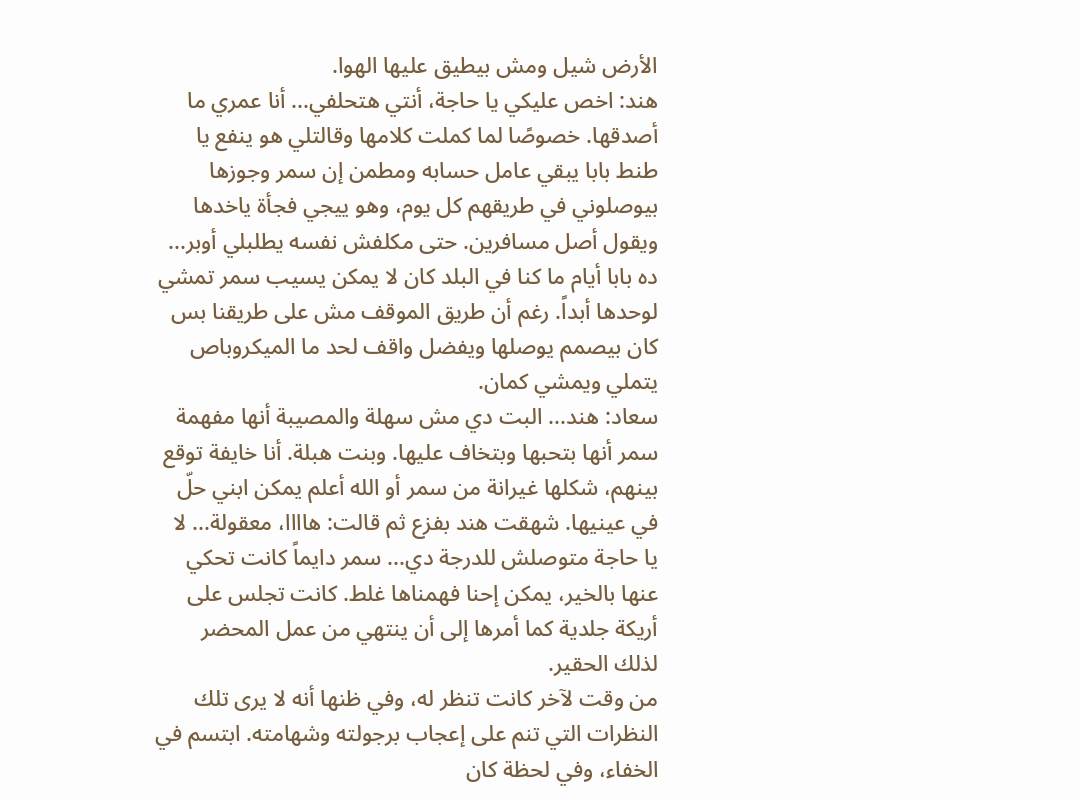الأرض شيل ومش بيطيق عليها الهوا.
هند: اخص عليكي يا حاجة، أنتي هتحلفي... أنا عمري ما أصدقها. خصوصًا لما كملت كلامها وقالتلي هو ينفع يا طنط بابا يبقي عامل حسابه ومطمن إن سمر وجوزها بيوصلوني في طريقهم كل يوم، وهو ييجي فجأة ياخدها ويقول أصل مسافرين. حتى مكلفش نفسه يطلبلي أوبر... ده بابا أيام ما كنا في البلد كان لا يمكن يسيب سمر تمشي لوحدها أبداً. رغم أن طريق الموقف مش على طريقنا بس كان بيصمم يوصلها ويفضل واقف لحد ما الميكروباص يتملي ويمشي كمان.
سعاد: هند... البت دي مش سهلة والمصيبة أنها مفهمة سمر أنها بتحبها وبتخاف عليها. وبنت هبلة. أنا خايفة توقع بينهم، شكلها غيرانة من سمر أو الله أعلم يمكن ابني حلّ في عينيها. شهقت هند بفزع ثم قالت: هاااا، معقولة... لا يا حاجة متوصلش للدرجة دي... سمر دايماً كانت تحكي عنها بالخير، يمكن إحنا فهمناها غلط. كانت تجلس على أريكة جلدية كما أمرها إلى أن ينتهي من عمل المحضر لذلك الحقير.
من وقت لآخر كانت تنظر له، وفي ظنها أنه لا يرى تلك النظرات التي تنم على إعجاب برجولته وشهامته. ابتسم في الخفاء، وفي لحظة كان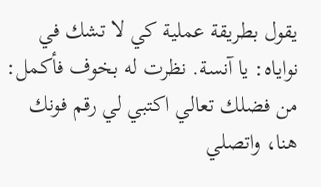يقول بطريقة عملية كي لا تشك في نواياه: يا آنسة. نظرت له بخوف فأكمل: من فضلك تعالي اكتبي لي رقم فونك هنا، واتصلي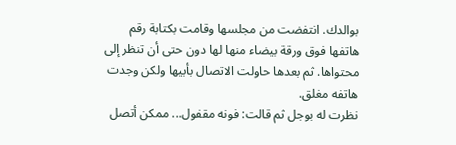بوالدك. انتفضت من مجلسها وقامت بكتابة رقم هاتفها فوق ورقة بيضاء منها لها دون حتى أن تنظر إلى محتواها. ثم بعدها حاولت الاتصال بأبيها ولكن وجدت هاتفه مغلق.
نظرت له بوجل ثم قالت: فونه مقفول... ممكن أتصل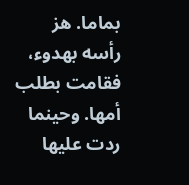بماما. هز رأسه بهدوء، فقامت بطلب أمها. وحينما ردت عليها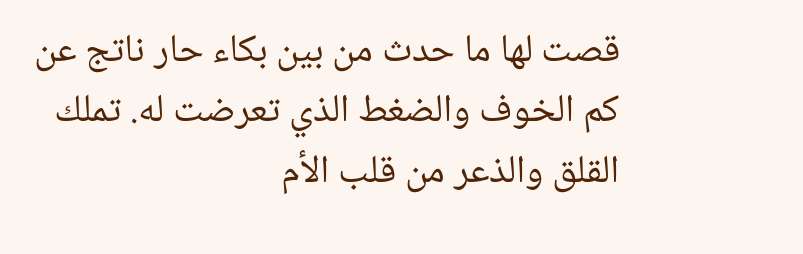قصت لها ما حدث من بين بكاء حار ناتج عن كم الخوف والضغط الذي تعرضت له. تملك القلق والذعر من قلب الأم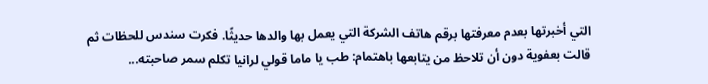التي أخبرتها بعدم معرفتها برقم هاتف الشركة التي يعمل بها والدها حديثًا. فكرت سندس للحظات ثم قالت بعفوية دون أن تلاحظ من يتابعها باهتمام: طب يا ماما قولي لرانيا تكلم سمر صاحبته...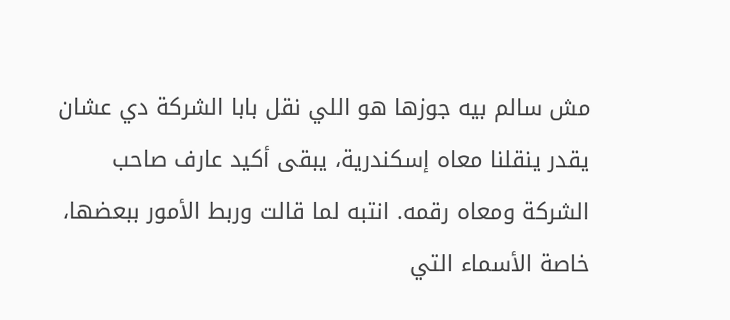مش سالم بيه جوزها هو اللي نقل بابا الشركة دي عشان يقدر ينقلنا معاه إسكندرية، يبقى أكيد عارف صاحب الشركة ومعاه رقمه. انتبه لما قالت وربط الأمور ببعضها، خاصة الأسماء التي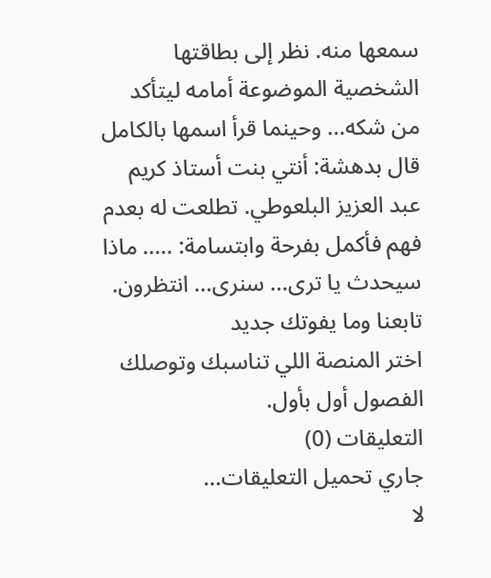سمعها منه. نظر إلى بطاقتها الشخصية الموضوعة أمامه ليتأكد من شكه... وحينما قرأ اسمها بالكامل قال بدهشة: أنتي بنت أستاذ كريم عبد العزيز البلعوطي. تطلعت له بعدم فهم فأكمل بفرحة وابتسامة: ..... ماذا سيحدث يا ترى... سنرى... انتظرون.
تابعنا وما يفوتك جديد
اختر المنصة اللي تناسبك وتوصلك الفصول أول بأول.
التعليقات (0)
جاري تحميل التعليقات...
لا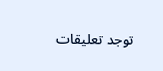توجد تعليقات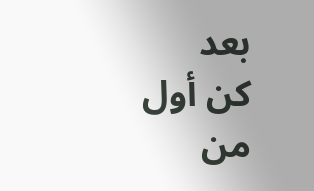بعد
كن أول من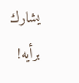يشارك برأيه!